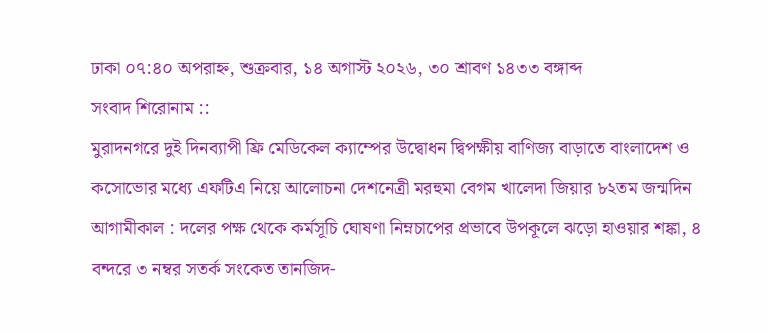ঢাকা ০৭:৪০ অপরাহ্ন, শুক্রবার, ১৪ অগাস্ট ২০২৬, ৩০ শ্রাবণ ১৪৩৩ বঙ্গাব্দ
সংবাদ শিরোনাম ::
মুরাদনগরে দুই দিনব্যাপী ফ্রি মেডিকেল ক্যাম্পের উদ্বোধন দ্বিপক্ষীয় বাণিজ্য বাড়াতে বাংলাদেশ ও কসোভোর মধ্যে এফটিএ নিয়ে আলোচনা দেশনেত্রী মরহুমা বেগম খালেদা জিয়ার ৮২তম জন্মদিন আগামীকাল : দলের পক্ষ থেকে কর্মসূচি ঘোষণা নিম্নচাপের প্রভাবে উপকূলে ঝড়ো হাওয়ার শঙ্কা, ৪ বন্দরে ৩ নম্বর সতর্ক সংকেত তানজিদ-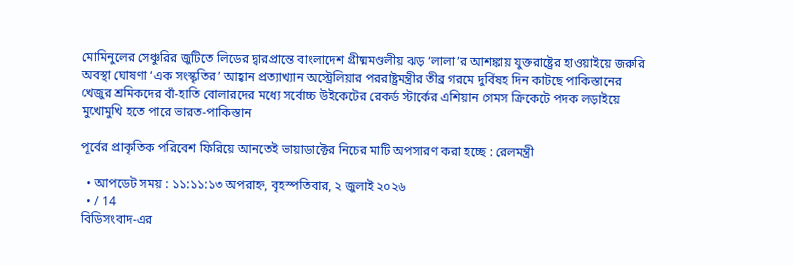মোমিনুলের সেঞ্চুরির জুটিতে লিডের দ্বারপ্রান্তে বাংলাদেশ গ্রীষ্মমণ্ডলীয় ঝড় ‘লালা’র আশঙ্কায় যুক্তরাষ্ট্রের হাওয়াইয়ে জরুরি অবস্থা ঘোষণা ‘এক সংস্কৃতির’ আহ্বান প্রত্যাখ্যান অস্ট্রেলিয়ার পররাষ্ট্রমন্ত্রীর তীব্র গরমে দুর্বিষহ দিন কাটছে পাকিস্তানের খেজুর শ্রমিকদের বাঁ-হাতি বোলারদের মধ্যে সর্বোচ্চ উইকেটের রেকর্ড স্টার্কের এশিয়ান গেমস ক্রিকেটে পদক লড়াইয়ে মুখোমুখি হতে পারে ভারত-পাকিস্তান

পূর্বের প্রাকৃতিক পরিবেশ ফিরিয়ে আনতেই ভায়াডাক্টের নিচের মাটি অপসারণ করা হচ্ছে : রেলমন্ত্রী

  • আপডেট সময় : ১১:১১:১৩ অপরাহ্ন, বৃহস্পতিবার, ২ জুলাই ২০২৬
  • / 14
বিডিসংবাদ-এর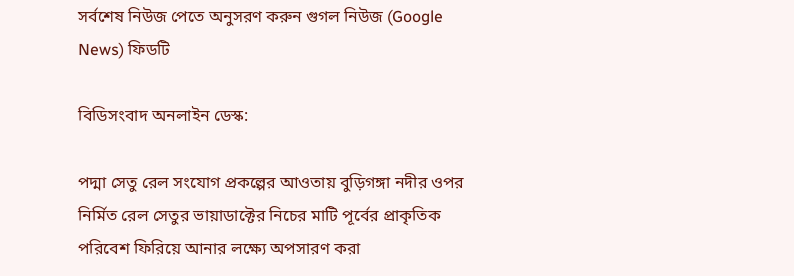সর্বশেষ নিউজ পেতে অনুসরণ করুন গুগল নিউজ (Google News) ফিডটি

বিডিসংবাদ অনলাইন ডেস্ক:

পদ্মা সেতু রেল সংযোগ প্রকল্পের আওতায় বুড়িগঙ্গা নদীর ওপর নির্মিত রেল সেতুর ভায়াডাক্টের নিচের মাটি পূর্বের প্রাকৃতিক পরিবেশ ফিরিয়ে আনার লক্ষ্যে অপসারণ করা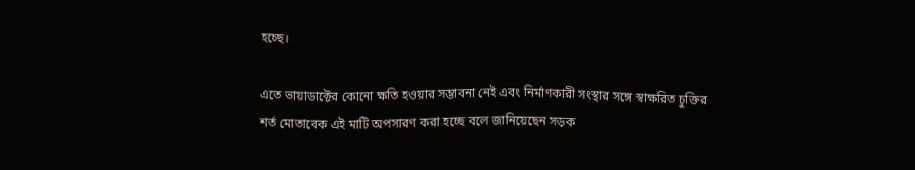হচ্ছে।

এতে ভায়াডাক্টের কোনো ক্ষতি হওয়ার সম্ভাবনা নেই এবং নির্মাণকারী সংস্থার সঙ্গে স্বাক্ষরিত চুক্তির শর্ত মোতাবেক এই মাটি অপসারণ করা হচ্ছে বলে জানিয়েছেন সড়ক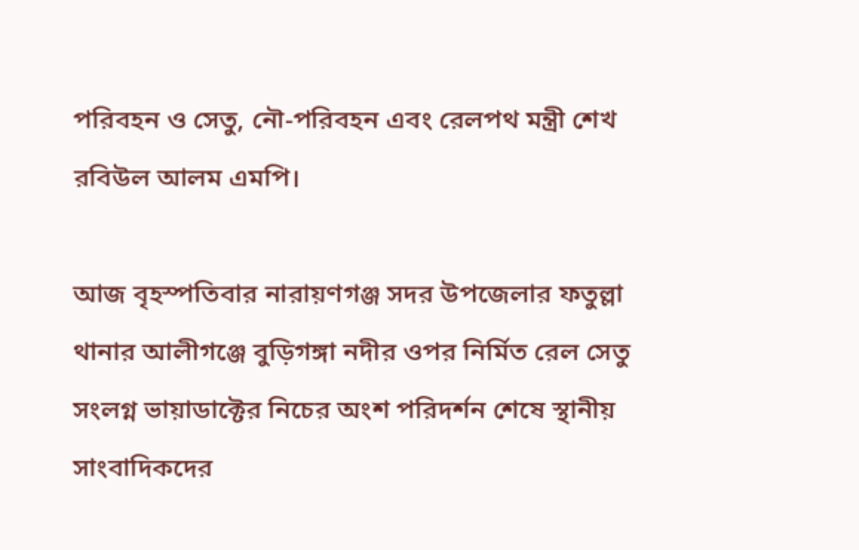পরিবহন ও সেতু, নৌ-পরিবহন এবং রেলপথ মন্ত্রী শেখ রবিউল আলম এমপি।

আজ বৃহস্পতিবার নারায়ণগঞ্জ সদর উপজেলার ফতুল্লা থানার আলীগঞ্জে বুড়িগঙ্গা নদীর ওপর নির্মিত রেল সেতু সংলগ্ন ভায়াডাক্টের নিচের অংশ পরিদর্শন শেষে স্থানীয় সাংবাদিকদের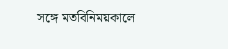সঙ্গে মতবিনিময়কালে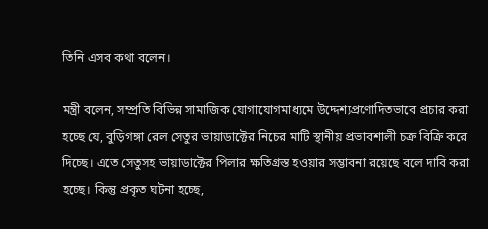তিনি এসব কথা বলেন।

মন্ত্রী বলেন, সম্প্রতি বিভিন্ন সামাজিক যোগাযোগমাধ্যমে উদ্দেশ্যপ্রণোদিতভাবে প্রচার করা হচ্ছে যে, বুড়িগঙ্গা রেল সেতুর ভায়াডাক্টের নিচের মাটি স্থানীয় প্রভাবশালী চক্র বিক্রি করে দিচ্ছে। এতে সেতুসহ ভায়াডাক্টের পিলার ক্ষতিগ্রস্ত হওয়ার সম্ভাবনা রয়েছে বলে দাবি করা হচ্ছে। কিন্তু প্রকৃত ঘটনা হচ্ছে,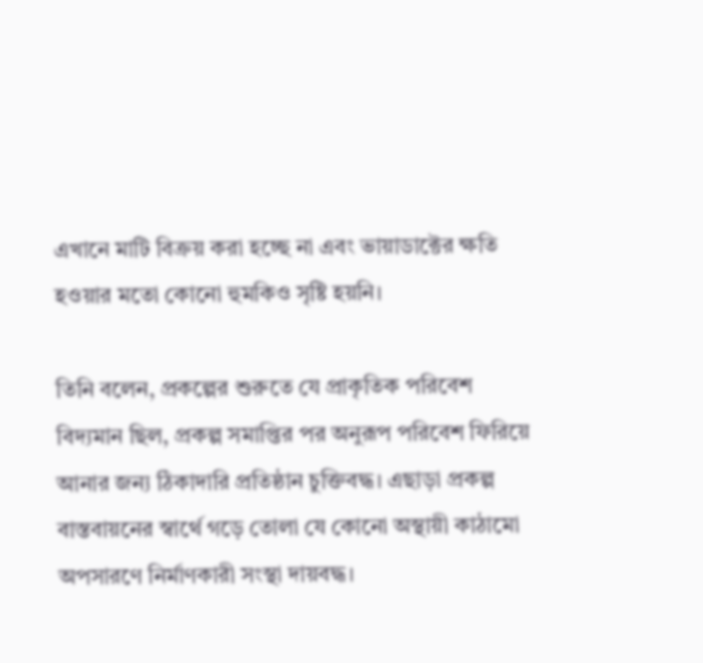এখানে মাটি বিক্রয় করা হচ্ছে না এবং ভায়াডাক্টের ক্ষতি হওয়ার মতো কোনো হুমকিও সৃষ্টি হয়নি।

তিনি বলেন, প্রকল্পের শুরুতে যে প্রাকৃতিক পরিবেশ বিদ্যমান ছিল, প্রকল্প সমাপ্তির পর অনুরূপ পরিবেশ ফিরিয়ে আনার জন্য ঠিকাদারি প্রতিষ্ঠান চুক্তিবদ্ধ। এছাড়া প্রকল্প বাস্তবায়নের স্বার্থে গড়ে তোলা যে কোনো অস্থায়ী কাঠামো অপসারণে নির্মাণকারী সংস্থা দায়বদ্ধ।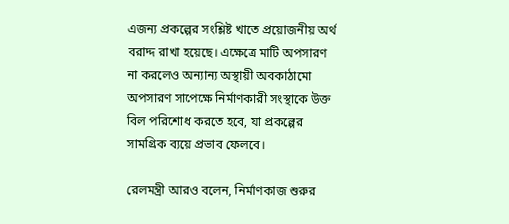এজন্য প্রকল্পের সংশ্লিষ্ট খাতে প্রয়োজনীয় অর্থ বরাদ্দ রাখা হয়েছে। এক্ষেত্রে মাটি অপসারণ না করলেও অন্যান্য অস্থায়ী অবকাঠামো অপসারণ সাপেক্ষে নির্মাণকারী সংস্থাকে উক্ত বিল পরিশোধ করতে হবে, যা প্রকল্পের সামগ্রিক ব্যয়ে প্রভাব ফেলবে।

রেলমন্ত্রী আরও বলেন, নির্মাণকাজ শুরুর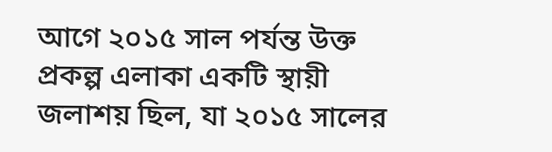আগে ২০১৫ সাল পর্যন্ত উক্ত প্রকল্প এলাকা একটি স্থায়ী জলাশয় ছিল, যা ২০১৫ সালের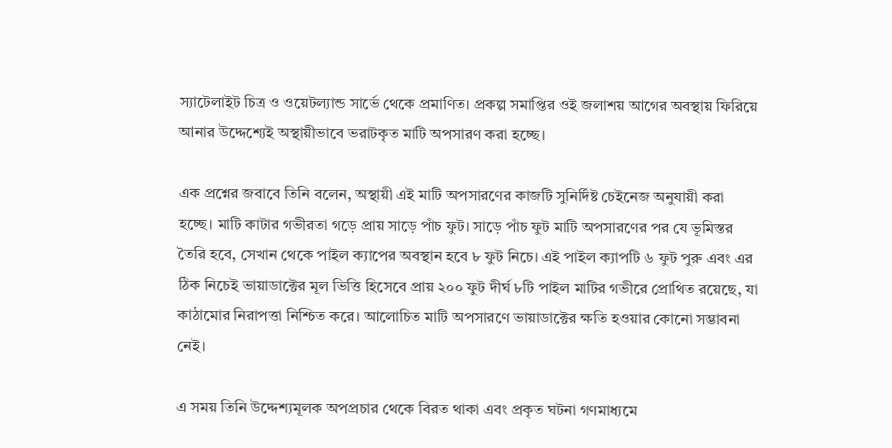স্যাটেলাইট চিত্র ও ওয়েটল্যান্ড সার্ভে থেকে প্রমাণিত। প্রকল্প সমাপ্তির ওই জলাশয় আগের অবস্থায় ফিরিয়ে আনার উদ্দেশ্যেই অস্থায়ীভাবে ভরাটকৃত মাটি অপসারণ করা হচ্ছে।

এক প্রশ্নের জবাবে তিনি বলেন, অস্থায়ী এই মাটি অপসারণের কাজটি সুনির্দিষ্ট চেইনেজ অনুযায়ী করা হচ্ছে। মাটি কাটার গভীরতা গড়ে প্রায় সাড়ে পাঁচ ফুট। সাড়ে পাঁচ ফুট মাটি অপসারণের পর যে ভূমিস্তর তৈরি হবে, সেখান থেকে পাইল ক্যাপের অবস্থান হবে ৮ ফুট নিচে। এই পাইল ক্যাপটি ৬ ফুট পুরু এবং এর ঠিক নিচেই ভায়াডাক্টের মূল ভিত্তি হিসেবে প্রায় ২০০ ফুট দীর্ঘ ৮টি পাইল মাটির গভীরে প্রোথিত রয়েছে, যা কাঠামোর নিরাপত্তা নিশ্চিত করে। আলোচিত মাটি অপসারণে ভায়াডাক্টের ক্ষতি হওয়ার কোনো সম্ভাবনা নেই।

এ সময় তিনি উদ্দেশ্যমূলক অপপ্রচার থেকে বিরত থাকা এবং প্রকৃত ঘটনা গণমাধ্যমে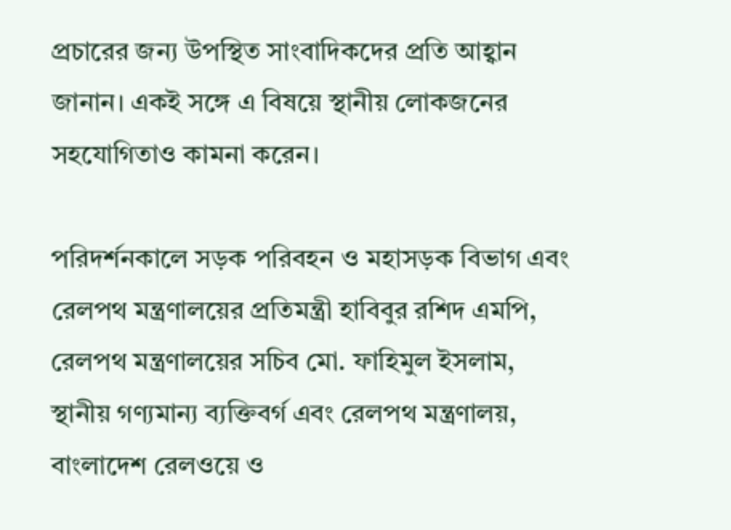প্রচারের জন্য উপস্থিত সাংবাদিকদের প্রতি আহ্বান জানান। একই সঙ্গে এ বিষয়ে স্থানীয় লোকজনের সহযোগিতাও কামনা করেন।

পরিদর্শনকালে সড়ক পরিবহন ও মহাসড়ক বিভাগ এবং রেলপথ মন্ত্রণালয়ের প্রতিমন্ত্রী হাবিবুর রশিদ এমপি, রেলপথ মন্ত্রণালয়ের সচিব মো. ফাহিমুল ইসলাম, স্থানীয় গণ্যমান্য ব্যক্তিবর্গ এবং রেলপথ মন্ত্রণালয়, বাংলাদেশ রেলওয়ে ও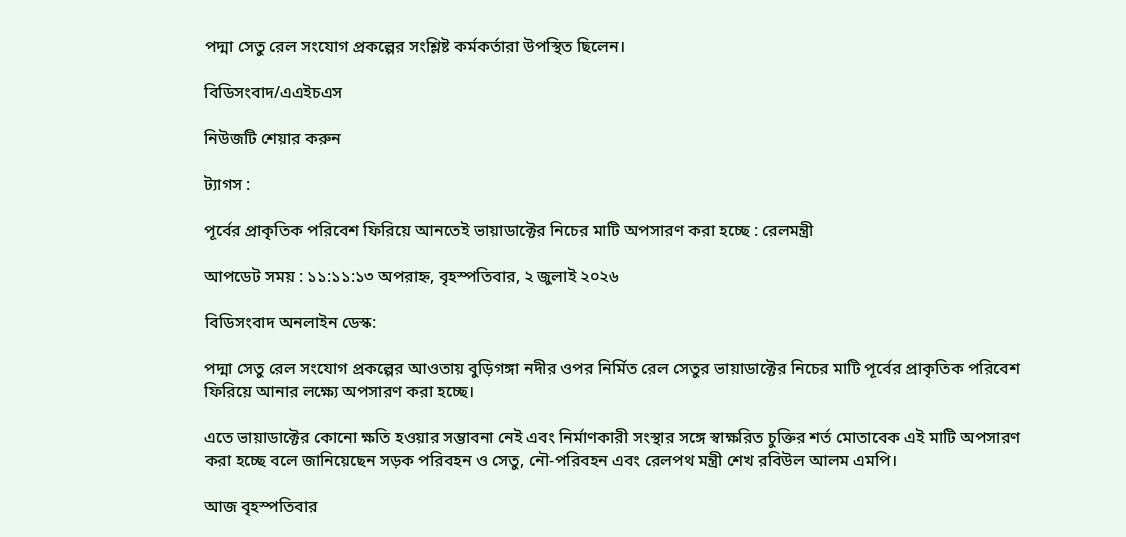পদ্মা সেতু রেল সংযোগ প্রকল্পের সংশ্লিষ্ট কর্মকর্তারা উপস্থিত ছিলেন।

বিডিসংবাদ/এএইচএস

নিউজটি শেয়ার করুন

ট্যাগস :

পূর্বের প্রাকৃতিক পরিবেশ ফিরিয়ে আনতেই ভায়াডাক্টের নিচের মাটি অপসারণ করা হচ্ছে : রেলমন্ত্রী

আপডেট সময় : ১১:১১:১৩ অপরাহ্ন, বৃহস্পতিবার, ২ জুলাই ২০২৬

বিডিসংবাদ অনলাইন ডেস্ক:

পদ্মা সেতু রেল সংযোগ প্রকল্পের আওতায় বুড়িগঙ্গা নদীর ওপর নির্মিত রেল সেতুর ভায়াডাক্টের নিচের মাটি পূর্বের প্রাকৃতিক পরিবেশ ফিরিয়ে আনার লক্ষ্যে অপসারণ করা হচ্ছে।

এতে ভায়াডাক্টের কোনো ক্ষতি হওয়ার সম্ভাবনা নেই এবং নির্মাণকারী সংস্থার সঙ্গে স্বাক্ষরিত চুক্তির শর্ত মোতাবেক এই মাটি অপসারণ করা হচ্ছে বলে জানিয়েছেন সড়ক পরিবহন ও সেতু, নৌ-পরিবহন এবং রেলপথ মন্ত্রী শেখ রবিউল আলম এমপি।

আজ বৃহস্পতিবার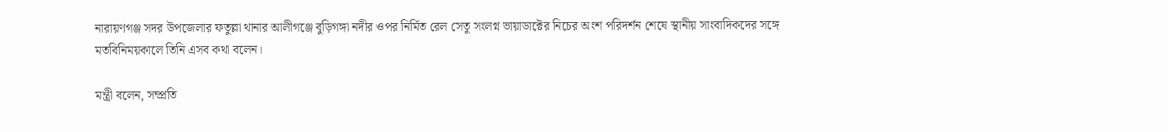নারায়ণগঞ্জ সদর উপজেলার ফতুল্লা থানার আলীগঞ্জে বুড়িগঙ্গা নদীর ওপর নির্মিত রেল সেতু সংলগ্ন ভায়াডাক্টের নিচের অংশ পরিদর্শন শেষে স্থানীয় সাংবাদিকদের সঙ্গে মতবিনিময়কালে তিনি এসব কথা বলেন।

মন্ত্রী বলেন, সম্প্রতি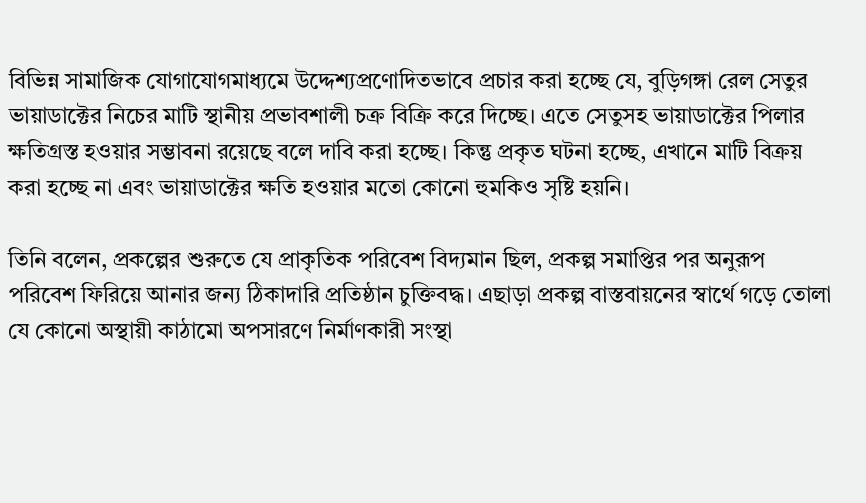বিভিন্ন সামাজিক যোগাযোগমাধ্যমে উদ্দেশ্যপ্রণোদিতভাবে প্রচার করা হচ্ছে যে, বুড়িগঙ্গা রেল সেতুর ভায়াডাক্টের নিচের মাটি স্থানীয় প্রভাবশালী চক্র বিক্রি করে দিচ্ছে। এতে সেতুসহ ভায়াডাক্টের পিলার ক্ষতিগ্রস্ত হওয়ার সম্ভাবনা রয়েছে বলে দাবি করা হচ্ছে। কিন্তু প্রকৃত ঘটনা হচ্ছে, এখানে মাটি বিক্রয় করা হচ্ছে না এবং ভায়াডাক্টের ক্ষতি হওয়ার মতো কোনো হুমকিও সৃষ্টি হয়নি।

তিনি বলেন, প্রকল্পের শুরুতে যে প্রাকৃতিক পরিবেশ বিদ্যমান ছিল, প্রকল্প সমাপ্তির পর অনুরূপ পরিবেশ ফিরিয়ে আনার জন্য ঠিকাদারি প্রতিষ্ঠান চুক্তিবদ্ধ। এছাড়া প্রকল্প বাস্তবায়নের স্বার্থে গড়ে তোলা যে কোনো অস্থায়ী কাঠামো অপসারণে নির্মাণকারী সংস্থা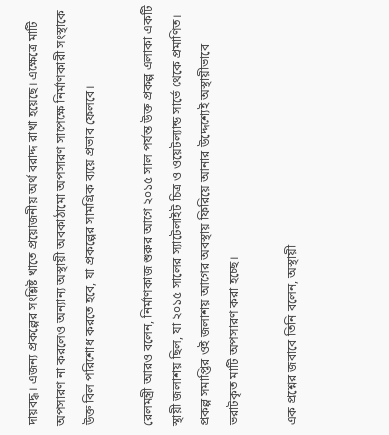দায়বদ্ধ। এজন্য প্রকল্পের সংশ্লিষ্ট খাতে প্রয়োজনীয় অর্থ বরাদ্দ রাখা হয়েছে। এক্ষেত্রে মাটি অপসারণ না করলেও অন্যান্য অস্থায়ী অবকাঠামো অপসারণ সাপেক্ষে নির্মাণকারী সংস্থাকে উক্ত বিল পরিশোধ করতে হবে, যা প্রকল্পের সামগ্রিক ব্যয়ে প্রভাব ফেলবে।

রেলমন্ত্রী আরও বলেন, নির্মাণকাজ শুরুর আগে ২০১৫ সাল পর্যন্ত উক্ত প্রকল্প এলাকা একটি স্থায়ী জলাশয় ছিল, যা ২০১৫ সালের স্যাটেলাইট চিত্র ও ওয়েটল্যান্ড সার্ভে থেকে প্রমাণিত। প্রকল্প সমাপ্তির ওই জলাশয় আগের অবস্থায় ফিরিয়ে আনার উদ্দেশ্যেই অস্থায়ীভাবে ভরাটকৃত মাটি অপসারণ করা হচ্ছে।

এক প্রশ্নের জবাবে তিনি বলেন, অস্থায়ী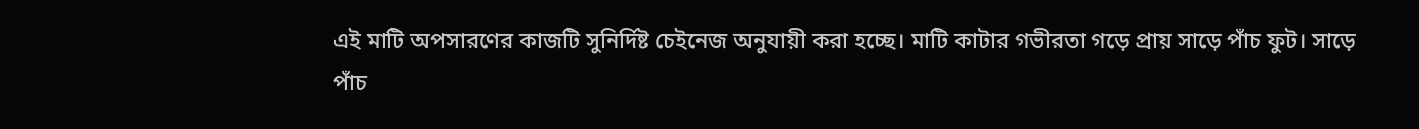এই মাটি অপসারণের কাজটি সুনির্দিষ্ট চেইনেজ অনুযায়ী করা হচ্ছে। মাটি কাটার গভীরতা গড়ে প্রায় সাড়ে পাঁচ ফুট। সাড়ে পাঁচ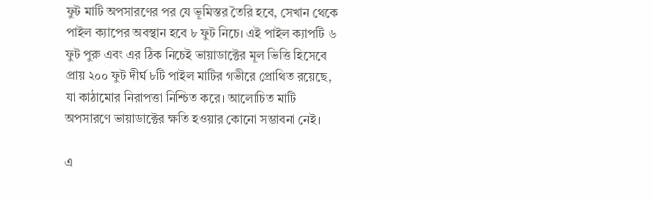ফুট মাটি অপসারণের পর যে ভূমিস্তর তৈরি হবে, সেখান থেকে পাইল ক্যাপের অবস্থান হবে ৮ ফুট নিচে। এই পাইল ক্যাপটি ৬ ফুট পুরু এবং এর ঠিক নিচেই ভায়াডাক্টের মূল ভিত্তি হিসেবে প্রায় ২০০ ফুট দীর্ঘ ৮টি পাইল মাটির গভীরে প্রোথিত রয়েছে, যা কাঠামোর নিরাপত্তা নিশ্চিত করে। আলোচিত মাটি অপসারণে ভায়াডাক্টের ক্ষতি হওয়ার কোনো সম্ভাবনা নেই।

এ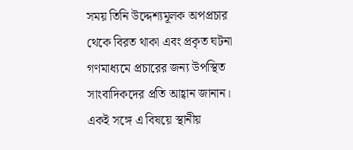সময় তিনি উদ্দেশ্যমূলক অপপ্রচার থেকে বিরত থাকা এবং প্রকৃত ঘটনা গণমাধ্যমে প্রচারের জন্য উপস্থিত সাংবাদিকদের প্রতি আহ্বান জানান। একই সঙ্গে এ বিষয়ে স্থানীয়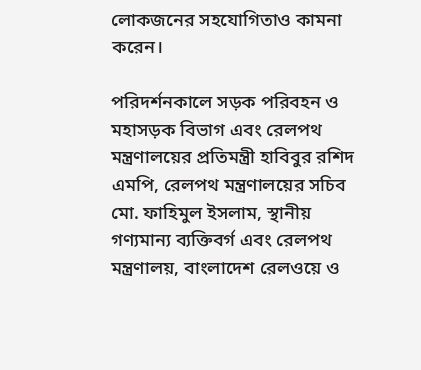লোকজনের সহযোগিতাও কামনা করেন।

পরিদর্শনকালে সড়ক পরিবহন ও মহাসড়ক বিভাগ এবং রেলপথ মন্ত্রণালয়ের প্রতিমন্ত্রী হাবিবুর রশিদ এমপি, রেলপথ মন্ত্রণালয়ের সচিব মো. ফাহিমুল ইসলাম, স্থানীয় গণ্যমান্য ব্যক্তিবর্গ এবং রেলপথ মন্ত্রণালয়, বাংলাদেশ রেলওয়ে ও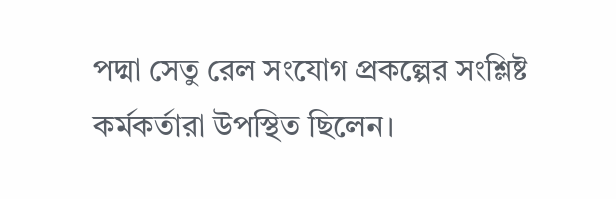পদ্মা সেতু রেল সংযোগ প্রকল্পের সংশ্লিষ্ট কর্মকর্তারা উপস্থিত ছিলেন।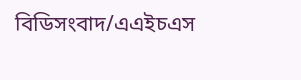বিডিসংবাদ/এএইচএস